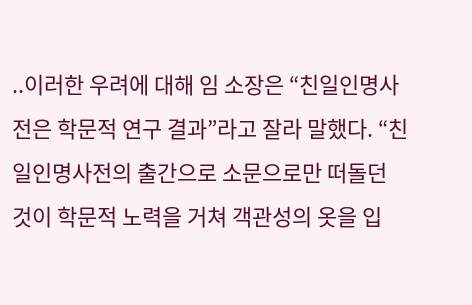..이러한 우려에 대해 임 소장은 “친일인명사전은 학문적 연구 결과”라고 잘라 말했다. “친일인명사전의 출간으로 소문으로만 떠돌던 것이 학문적 노력을 거쳐 객관성의 옷을 입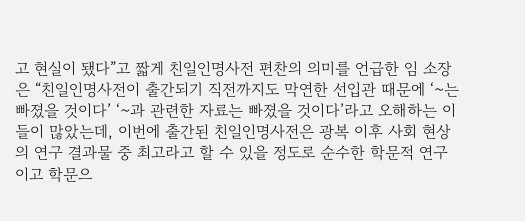고 현실이 됐다”고 짧게 친일인명사전 편찬의 의미를 언급한 임 소장은 “친일인명사전이 출간되기 직전까지도 막연한 선입관 때문에 ‘~는 빠졌을 것이다’ ‘~과 관련한 자료는 빠졌을 것이다’라고 오해하는 이들이 많았는데, 이번에 출간된 친일인명사전은 광복 이후 사회 현상의 연구 결과물 중 최고라고 할 수 있을 정도로 순수한 학문적 연구이고 학문으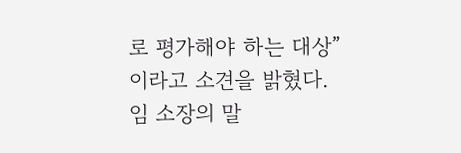로 평가해야 하는 대상”이라고 소견을 밝혔다. 임 소장의 말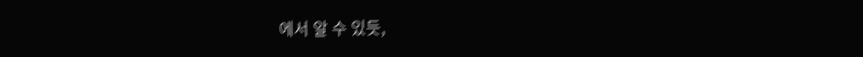에서 알 수 있듯,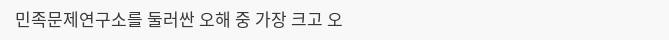민족문제연구소를 둘러싼 오해 중 가장 크고 오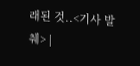래된 것..<기사 발췌> |